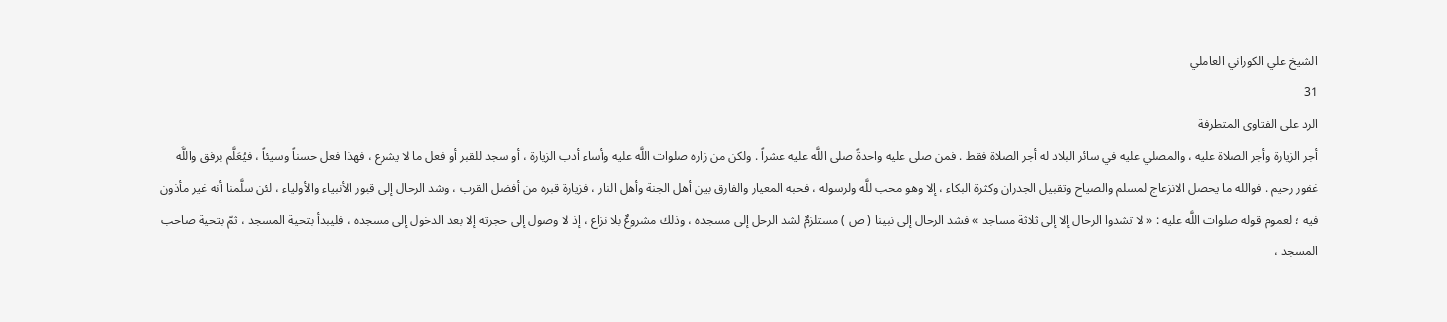الشيخ علي الكوراني العاملي
31
الرد على الفتاوى المتطرفة
أجر الزيارة وأجر الصلاة عليه ، والمصلي عليه في سائر البلاد له أجر الصلاة فقط . فمن صلى عليه واحدةً صلى اللَّه عليه عشراً . ولكن من زاره صلوات اللَّه عليه وأساء أدب الزيارة ، أو سجد للقبر أو فعل ما لا يشرع ، فهذا فعل حسناً وسيئاً ، فيُعَلَّم برفق واللَّه غفور رحيم . فوالله ما يحصل الانزعاج لمسلم والصياح وتقبيل الجدران وكثرة البكاء ، إلا وهو محب للَّه ولرسوله ، فحبه المعيار والفارق بين أهل الجنة وأهل النار ، فزيارة قبره من أفضل القرب ، وشد الرحال إلى قبور الأنبياء والأولياء ، لئن سلَّمنا أنه غير مأذون فيه ؛ لعموم قوله صلوات اللَّه عليه : « لا تشدوا الرحال إلا إلى ثلاثة مساجد » فشد الرحال إلى نبينا ( ص ) مستلزمٌ لشد الرحل إلى مسجده ، وذلك مشروعٌ بلا نزاع ، إذ لا وصول إلى حجرته إلا بعد الدخول إلى مسجده ، فليبدأ بتحية المسجد ، ثمّ بتحية صاحب المسجد ،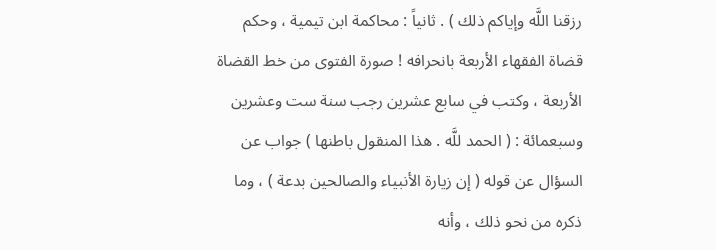رزقنا اللَّه وإياكم ذلك ) . ثانياً : محاكمة ابن تيمية ، وحكم قضاة الفقهاء الأربعة بانحرافه ! صورة الفتوى من خط القضاة الأربعة ، وكتب في سابع عشرين رجب سنة ست وعشرين وسبعمائة : ( الحمد للَّه . هذا المنقول باطنها ) جواب عن السؤال عن قوله ( إن زيارة الأنبياء والصالحين بدعة ) ، وما ذكره من نحو ذلك ، وأنه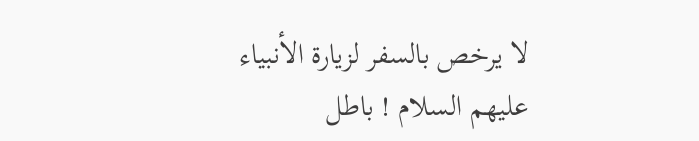لا يرخص بالسفر لزيارة الأنبياء عليهم السلام ! باطل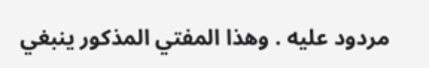مردود عليه . وهذا المفتي المذكور ينبغي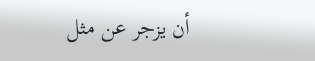أن يزجر عن مثل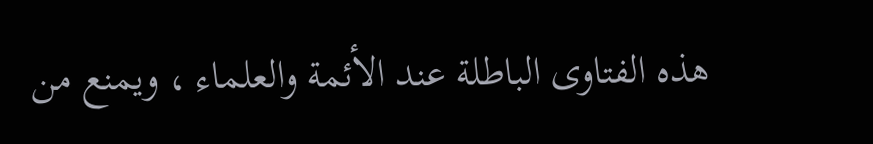هذه الفتاوى الباطلة عند الأئمة والعلماء ، ويمنع من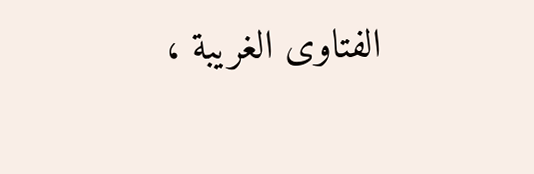الفتاوى الغريبة ،